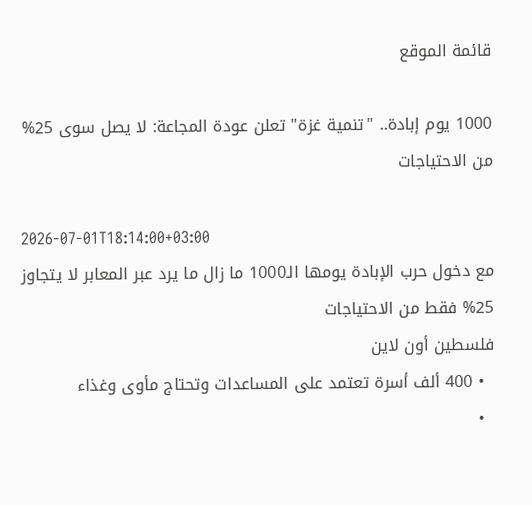قائمة الموقع

1000 يوم إبادة.. "تنمية غزة" تعلن عودة المجاعة: لا يصل سوى 25% من الاحتياجات

2026-07-01T18:14:00+03:00
مع دخول حرب الإبادة يومها الـ1000 ما زال ما يرد عبر المعابر لا يتجاوز 25% فقط من الاحتياجات
فلسطين أون لاين
  • 400 ألف أسرة تعتمد على المساعدات وتحتاج مأوى وغذاء
  •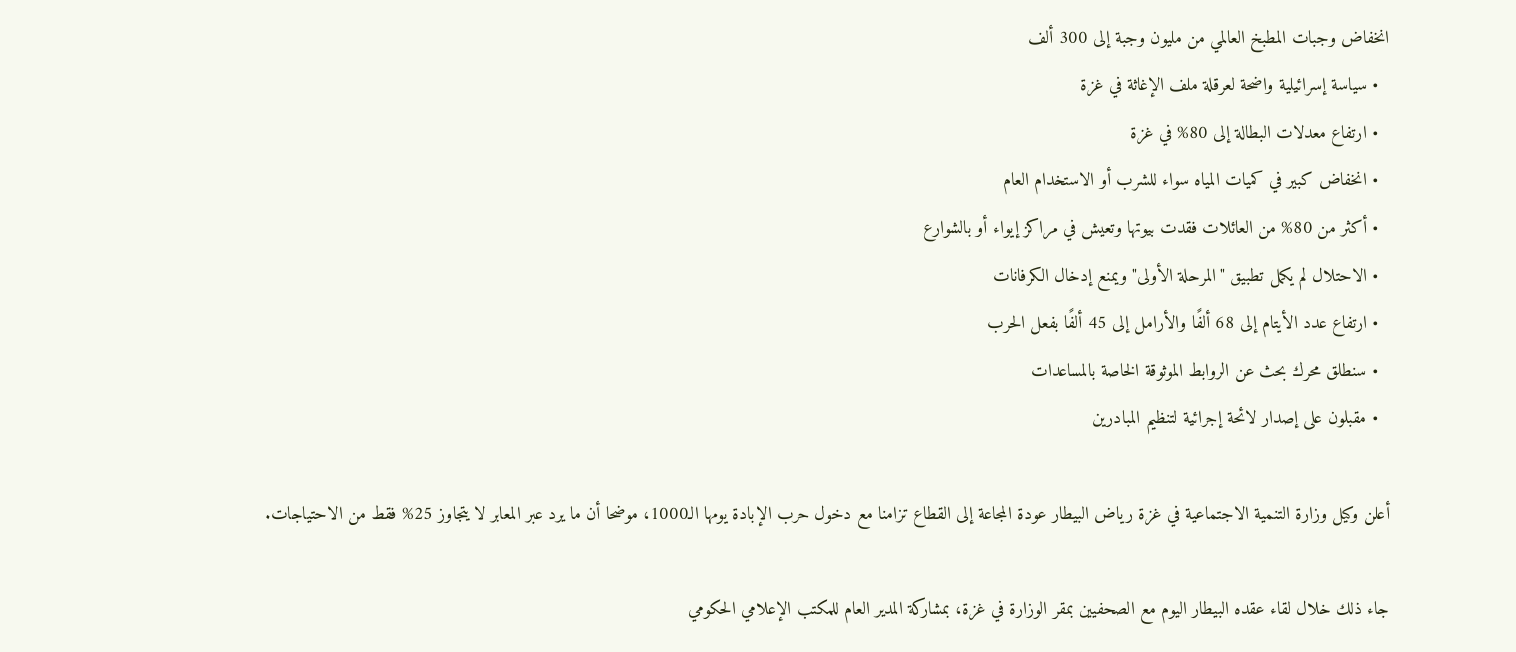انخفاض وجبات المطبخ العالمي من مليون وجبة إلى 300 ألف
  • سياسة إسرائيلية واضحة لعرقلة ملف الإغاثة في غزة
  • ارتفاع معدلات البطالة إلى 80% في غزة
  • انخفاض كبير في كميات المياه سواء للشرب أو الاستخدام العام
  • أكثر من 80% من العائلات فقدت بيوتها وتعيش في مراكز إيواء أو بالشوارع
  • الاحتلال لم يكمل تطبيق "المرحلة الأولى" ويمنع إدخال الكرفانات
  • ارتفاع عدد الأيتام إلى 68 ألفًا والأرامل إلى 45 ألفًا بفعل الحرب
  • سنطلق محرك بحث عن الروابط الموثوقة الخاصة بالمساعدات
  • مقبلون على إصدار لائحة إجرائية لتنظيم المبادرين

أعلن وكيل وزارة التنمية الاجتماعية في غزة رياض البيطار عودة المجاعة إلى القطاع تزامنا مع دخول حرب الإبادة يومها الـ1000، موضحا أن ما يرد عبر المعابر لا يتجاوز 25% فقط من الاحتياجات.

جاء ذلك خلال لقاء عقده البيطار اليوم مع الصحفيين بمقر الوزارة في غزة، بمشاركة المدير العام للمكتب الإعلامي الحكومي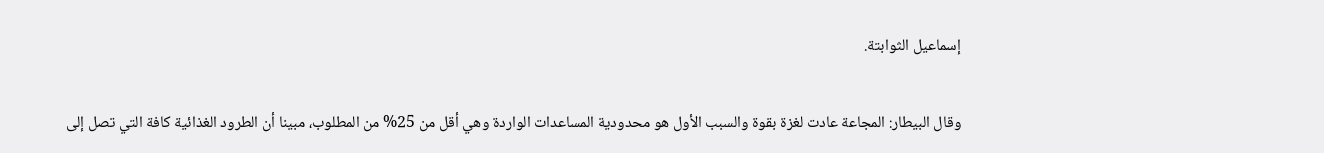إسماعيل الثوابتة.

وقال البيطار: المجاعة عادت لغزة بقوة والسبب الأول هو محدودية المساعدات الواردة وهي أقل من 25% من المطلوب، مبينا أن الطرود الغذائية كافة التي تصل إلى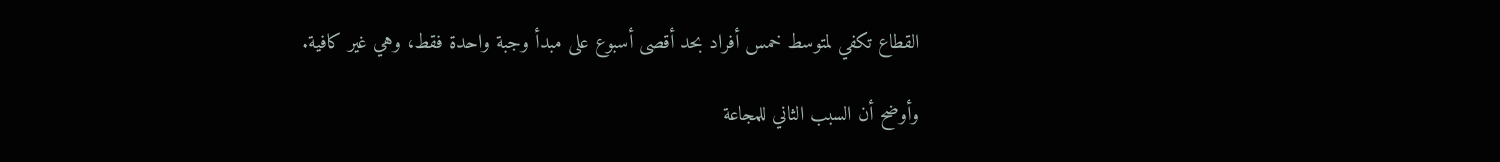القطاع تكفي لمتوسط خمس أفراد بحد أقصى أسبوع على مبدأ وجبة واحدة فقط، وهي غير كافية.

وأوضح أن السبب الثاني للمجاعة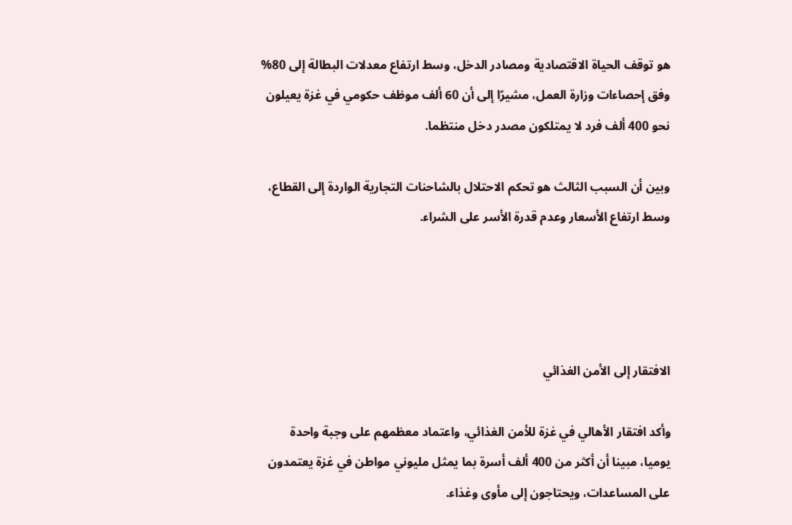هو توقف الحياة الاقتصادية ومصادر الدخل، وسط ارتفاع معدلات البطالة إلى 80% وفق إحصاءات وزارة العمل، مشيرًا إلى أن 60 ألف موظف حكومي في غزة يعيلون نحو 400 ألف فرد لا يمتلكون مصدر دخل منتظما.

وبين أن السبب الثالث هو تحكم الاحتلال بالشاحنات التجارية الواردة إلى القطاع، وسط ارتفاع الأسعار وعدم قدرة الأسر على الشراء.




الافتقار إلى الأمن الغذائي

وأكد افتقار الأهالي في غزة للأمن الغذائي، واعتماد معظمهم على وجبة واحدة يوميا، مبينا أن أكثر من 400 ألف أسرة بما يمثل مليوني مواطن في غزة يعتمدون على المساعدات، ويحتاجون إلى مأوى وغذاء.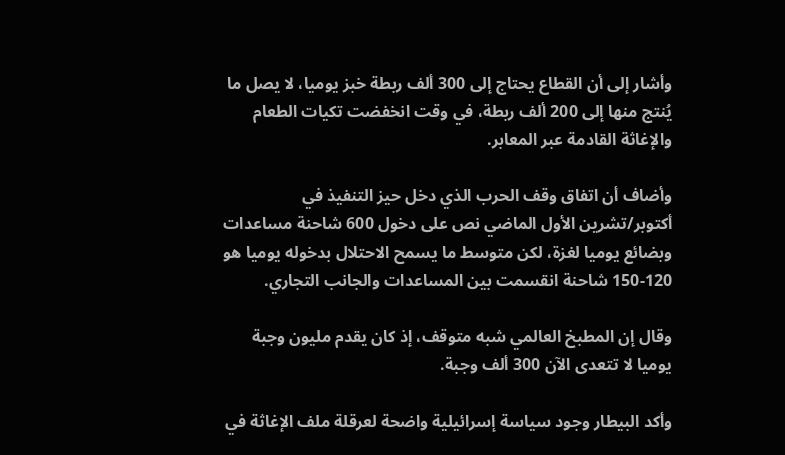وأشار إلى أن القطاع يحتاج إلى 300 ألف ربطة خبز يوميا، لا يصل ما يُنتج منها إلى 200 ألف ربطة، في وقت انخفضت تكيات الطعام والإغاثة القادمة عبر المعابر.

وأضاف أن اتفاق وقف الحرب الذي دخل حيز التنفيذ في أكتوبر/تشرين الأول الماضي نص على دخول 600 شاحنة مساعدات وبضائع يوميا لغزة، لكن متوسط ما يسمح الاحتلال بدخوله يوميا هو 120-150 شاحنة انقسمت بين المساعدات والجانب التجاري.

وقال إن المطبخ العالمي شبه متوقف، إذ كان يقدم مليون وجبة يوميا لا تتعدى الآن 300 ألف وجبة.

وأكد البيطار وجود سياسة إسرائيلية واضحة لعرقلة ملف الإغاثة في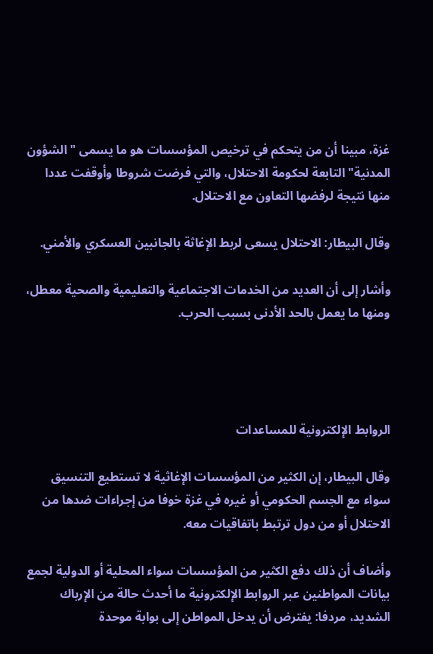غزة، مبينا أن من يتحكم في ترخيص المؤسسات هو ما يسمى "الشؤون المدنية" التابعة لحكومة الاحتلال، والتي فرضت شروطا وأوقفت عددا منها نتيجة لرفضها التعاون مع الاحتلال.

وقال البيطار: الاحتلال يسعى لربط الإغاثة بالجانبين العسكري والأمني.

وأشار إلى أن العديد من الخدمات الاجتماعية والتعليمية والصحية معطل، ومنها ما يعمل بالحد الأدنى بسبب الحرب.




الروابط الإلكترونية للمساعدات

وقال البيطار، إن الكثير من المؤسسات الإغاثية لا تستطيع التنسيق سواء مع الجسم الحكومي أو غيره في غزة خوفا من إجراءات ضدها من الاحتلال أو من دول ترتبط باتفاقيات معه.

وأضاف أن ذلك دفع الكثير من المؤسسات سواء المحلية أو الدولية لجمع بيانات المواطنين عبر الروابط الإلكترونية ما أحدث حالة من الإرباك الشديد، مردفا: يفترض أن يدخل المواطن إلى بوابة موحدة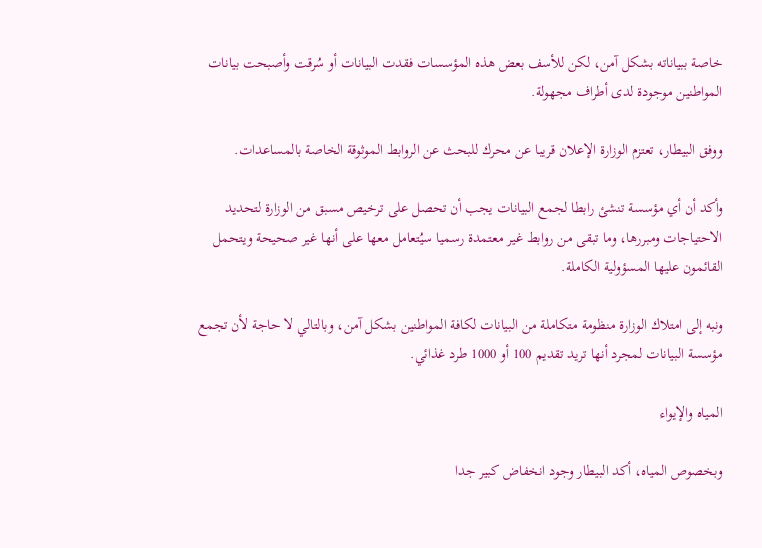خاصة ببياناته بشكل آمن، لكن للأسف بعض هذه المؤسسات فقدت البيانات أو سُرقت وأصبحت بيانات المواطنين موجودة لدى أطراف مجهولة.

ووفق البيطار، تعتزم الوزارة الإعلان قريبا عن محرك للبحث عن الروابط الموثوقة الخاصة بالمساعدات.

وأكد أن أي مؤسسة تنشئ رابطا لجمع البيانات يجب أن تحصل على ترخيص مسبق من الوزارة لتحديد الاحتياجات ومبررها، وما تبقى من روابط غير معتمدة رسميا سيُتعامل معها على أنها غير صحيحة ويتحمل القائمون عليها المسؤولية الكاملة.

ونبه إلى امتلاك الوزارة منظومة متكاملة من البيانات لكافة المواطنين بشكل آمن، وبالتالي لا حاجة لأن تجمع مؤسسة البيانات لمجرد أنها تريد تقديم 100 أو 1000 طرد غذائي.

المياه والإيواء

وبخصوص المياه، أكد البيطار وجود انخفاض كبير جدا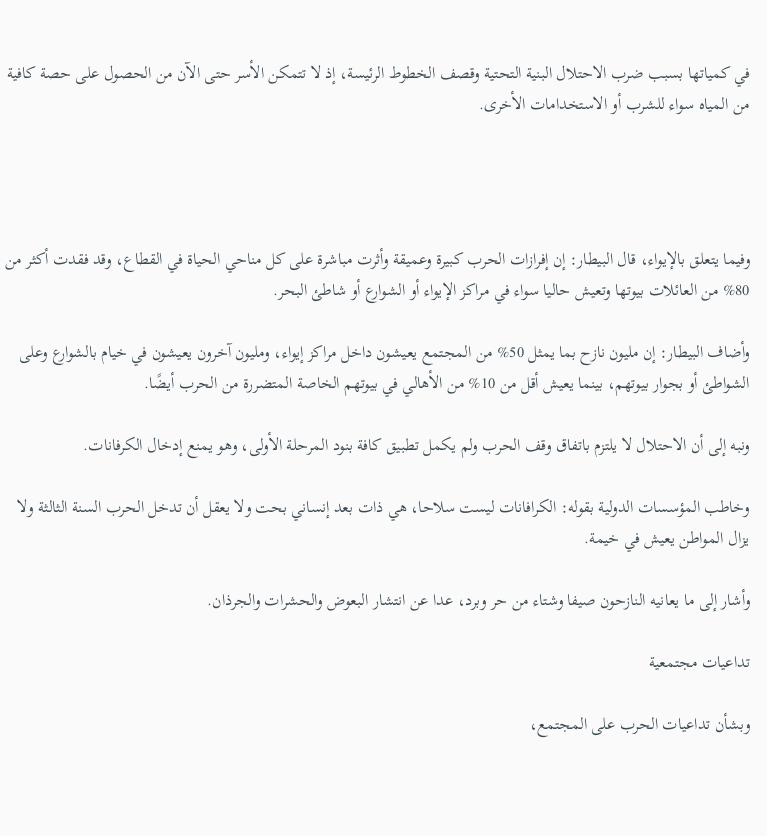في كمياتها بسبب ضرب الاحتلال البنية التحتية وقصف الخطوط الرئيسة، إذ لا تتمكن الأسر حتى الآن من الحصول على حصة كافية من المياه سواء للشرب أو الاستخدامات الأخرى.




وفيما يتعلق بالإيواء، قال البيطار: إن إفرازات الحرب كبيرة وعميقة وأثرت مباشرة على كل مناحي الحياة في القطاع، وقد فقدت أكثر من 80% من العائلات بيوتها وتعيش حاليا سواء في مراكز الإيواء أو الشوارع أو شاطئ البحر.

وأضاف البيطار: إن مليون نازح بما يمثل 50% من المجتمع يعيشون داخل مراكز إيواء، ومليون آخرون يعيشون في خيام بالشوارع وعلى الشواطئ أو بجوار بيوتهم، بينما يعيش أقل من 10% من الأهالي في بيوتهم الخاصة المتضررة من الحرب أيضًا.

ونبه إلى أن الاحتلال لا يلتزم باتفاق وقف الحرب ولم يكمل تطبيق كافة بنود المرحلة الأولى، وهو يمنع إدخال الكرفانات.

وخاطب المؤسسات الدولية بقوله: الكرافانات ليست سلاحا، هي ذات بعد إنساني بحت ولا يعقل أن تدخل الحرب السنة الثالثة ولا يزال المواطن يعيش في خيمة.

وأشار إلى ما يعانيه النازحون صيفا وشتاء من حر وبرد، عدا عن انتشار البعوض والحشرات والجرذان.

تداعيات مجتمعية

وبشأن تداعيات الحرب على المجتمع،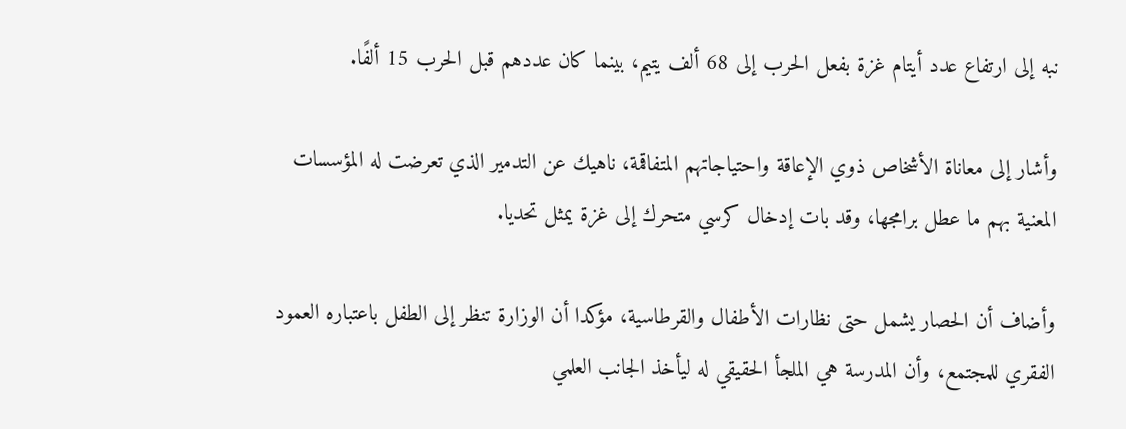نبه إلى ارتفاع عدد أيتام غزة بفعل الحرب إلى 68 ألف يتيم، بينما كان عددهم قبل الحرب 15 ألفًا.

وأشار إلى معاناة الأشخاص ذوي الإعاقة واحتياجاتهم المتفاقمة، ناهيك عن التدمير الذي تعرضت له المؤسسات المعنية بهم ما عطل برامجها، وقد بات إدخال كرسي متحرك إلى غزة يمثل تحديا.

وأضاف أن الحصار يشمل حتى نظارات الأطفال والقرطاسية، مؤكدا أن الوزارة تنظر إلى الطفل باعتباره العمود الفقري للمجتمع، وأن المدرسة هي الملجأ الحقيقي له ليأخذ الجانب العلمي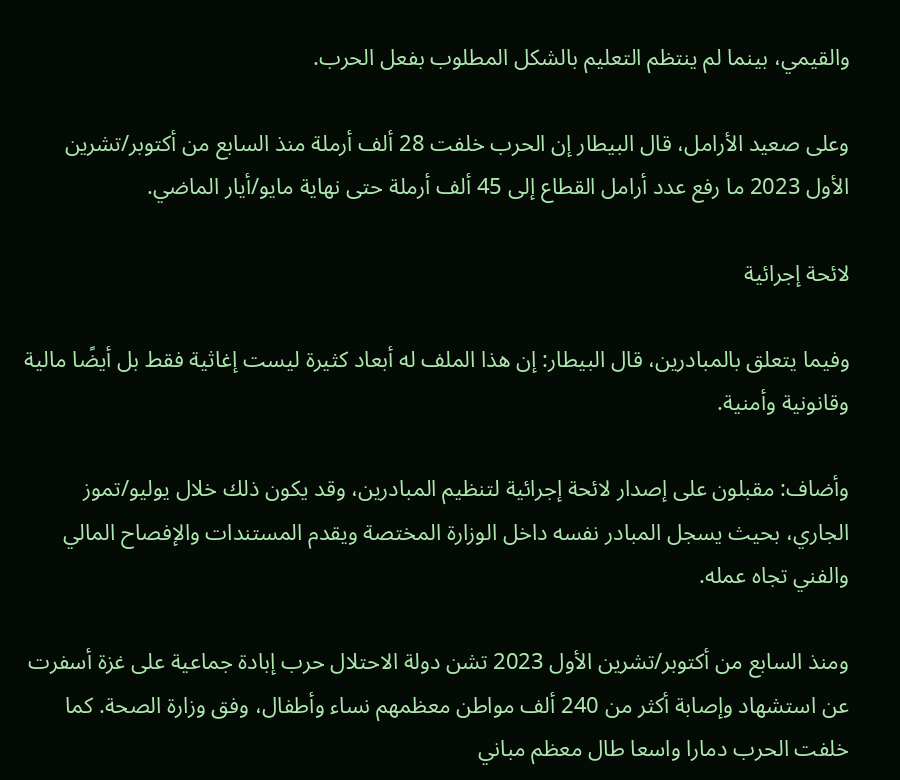والقيمي، بينما لم ينتظم التعليم بالشكل المطلوب بفعل الحرب.

وعلى صعيد الأرامل، قال البيطار إن الحرب خلفت 28 ألف أرملة منذ السابع من أكتوبر/تشرين الأول 2023 ما رفع عدد أرامل القطاع إلى 45 ألف أرملة حتى نهاية مايو/أيار الماضي.

لائحة إجرائية

وفيما يتعلق بالمبادرين، قال البيطار: إن هذا الملف له أبعاد كثيرة ليست إغاثية فقط بل أيضًا مالية وقانونية وأمنية.

وأضاف: مقبلون على إصدار لائحة إجرائية لتنظيم المبادرين، وقد يكون ذلك خلال يوليو/تموز الجاري، بحيث يسجل المبادر نفسه داخل الوزارة المختصة ويقدم المستندات والإفصاح المالي والفني تجاه عمله.

ومنذ السابع من أكتوبر/تشرين الأول 2023 تشن دولة الاحتلال حرب إبادة جماعية على غزة أسفرت عن استشهاد وإصابة أكثر من 240 ألف مواطن معظمهم نساء وأطفال، وفق وزارة الصحة. كما خلفت الحرب دمارا واسعا طال معظم مباني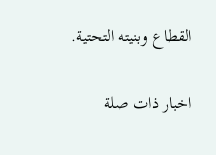القطاع وبنيته التحتية.

اخبار ذات صلة